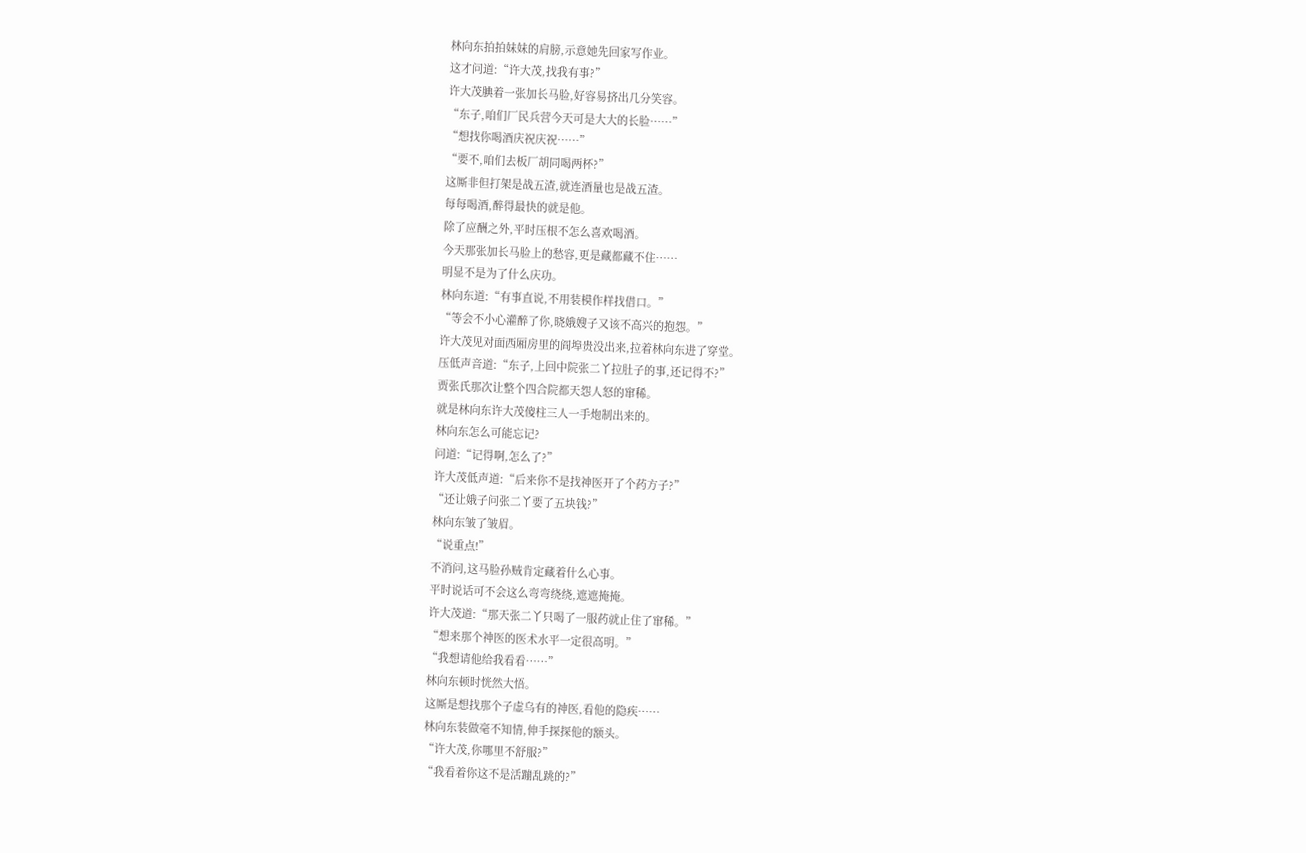林向东拍拍妹妹的肩膀,示意她先回家写作业。
这才问道:“许大茂,找我有事?”
许大茂腆着一张加长马脸,好容易挤出几分笑容。
“东子,咱们厂民兵营今天可是大大的长脸……”
“想找你喝酒庆祝庆祝……”
“要不,咱们去板厂胡同喝两杯?”
这厮非但打架是战五渣,就连酒量也是战五渣。
每每喝酒,醉得最快的就是他。
除了应酬之外,平时压根不怎么喜欢喝酒。
今天那张加长马脸上的愁容,更是藏都藏不住……
明显不是为了什么庆功。
林向东道:“有事直说,不用装模作样找借口。”
“等会不小心灌醉了你,晓娥嫂子又该不高兴的抱怨。”
许大茂见对面西厢房里的阎埠贵没出来,拉着林向东进了穿堂。
压低声音道:“东子,上回中院张二丫拉肚子的事,还记得不?”
贾张氏那次让整个四合院都天怨人怒的窜稀。
就是林向东许大茂傻柱三人一手炮制出来的。
林向东怎么可能忘记?
问道:“记得啊,怎么了?”
许大茂低声道:“后来你不是找神医开了个药方子?”
“还让娥子问张二丫要了五块钱?”
林向东皱了皱眉。
“说重点!”
不消问,这马脸孙贼肯定藏着什么心事。
平时说话可不会这么弯弯绕绕,遮遮掩掩。
许大茂道:“那天张二丫只喝了一服药就止住了窜稀。”
“想来那个神医的医术水平一定很高明。”
“我想请他给我看看……”
林向东顿时恍然大悟。
这厮是想找那个子虚乌有的神医,看他的隐疾……
林向东装做毫不知情,伸手探探他的额头。
“许大茂,你哪里不舒服?”
“我看着你这不是活蹦乱跳的?”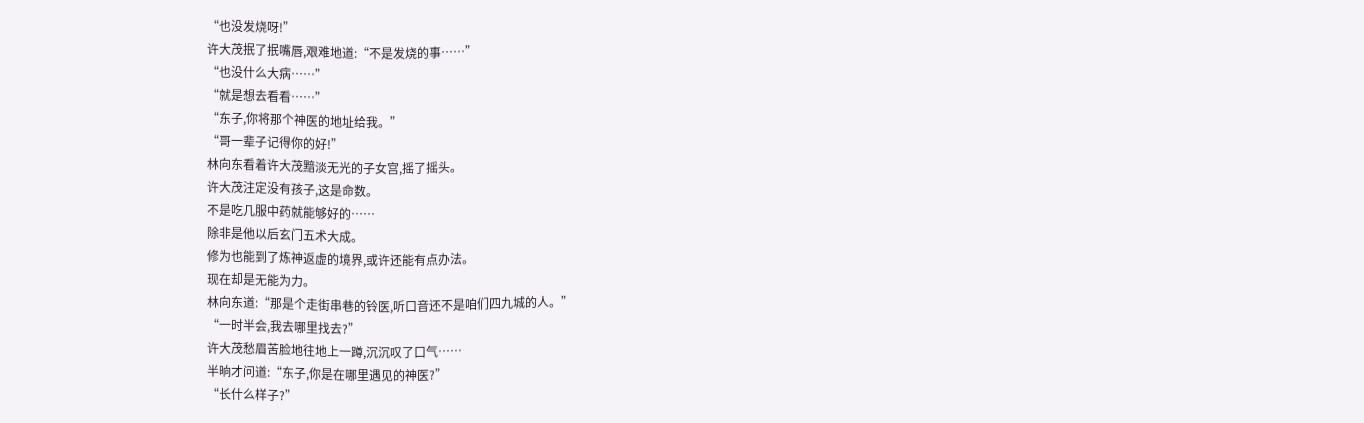“也没发烧呀!”
许大茂抿了抿嘴唇,艰难地道:“不是发烧的事……”
“也没什么大病……”
“就是想去看看……”
“东子,你将那个神医的地址给我。”
“哥一辈子记得你的好!”
林向东看着许大茂黯淡无光的子女宫,摇了摇头。
许大茂注定没有孩子,这是命数。
不是吃几服中药就能够好的……
除非是他以后玄门五术大成。
修为也能到了炼神返虚的境界,或许还能有点办法。
现在却是无能为力。
林向东道:“那是个走街串巷的铃医,听口音还不是咱们四九城的人。”
“一时半会,我去哪里找去?”
许大茂愁眉苦脸地往地上一蹲,沉沉叹了口气……
半晌才问道:“东子,你是在哪里遇见的神医?”
“长什么样子?”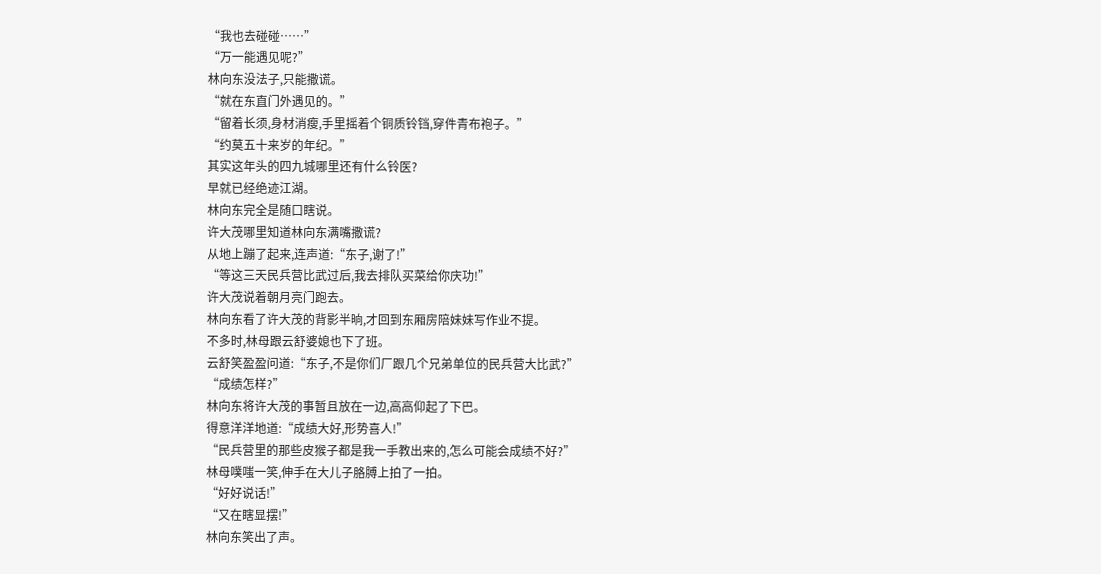“我也去碰碰……”
“万一能遇见呢?”
林向东没法子,只能撒谎。
“就在东直门外遇见的。”
“留着长须,身材消瘦,手里摇着个铜质铃铛,穿件青布袍子。”
“约莫五十来岁的年纪。”
其实这年头的四九城哪里还有什么铃医?
早就已经绝迹江湖。
林向东完全是随口瞎说。
许大茂哪里知道林向东满嘴撒谎?
从地上蹦了起来,连声道:“东子,谢了!”
“等这三天民兵营比武过后,我去排队买菜给你庆功!”
许大茂说着朝月亮门跑去。
林向东看了许大茂的背影半晌,才回到东厢房陪妹妹写作业不提。
不多时,林母跟云舒婆媳也下了班。
云舒笑盈盈问道:“东子,不是你们厂跟几个兄弟单位的民兵营大比武?”
“成绩怎样?”
林向东将许大茂的事暂且放在一边,高高仰起了下巴。
得意洋洋地道:“成绩大好,形势喜人!”
“民兵营里的那些皮猴子都是我一手教出来的,怎么可能会成绩不好?”
林母噗嗤一笑,伸手在大儿子胳膊上拍了一拍。
“好好说话!”
“又在瞎显摆!”
林向东笑出了声。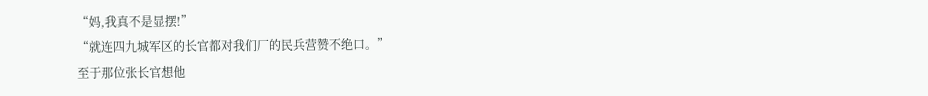“妈,我真不是显摆!”
“就连四九城军区的长官都对我们厂的民兵营赞不绝口。”
至于那位张长官想他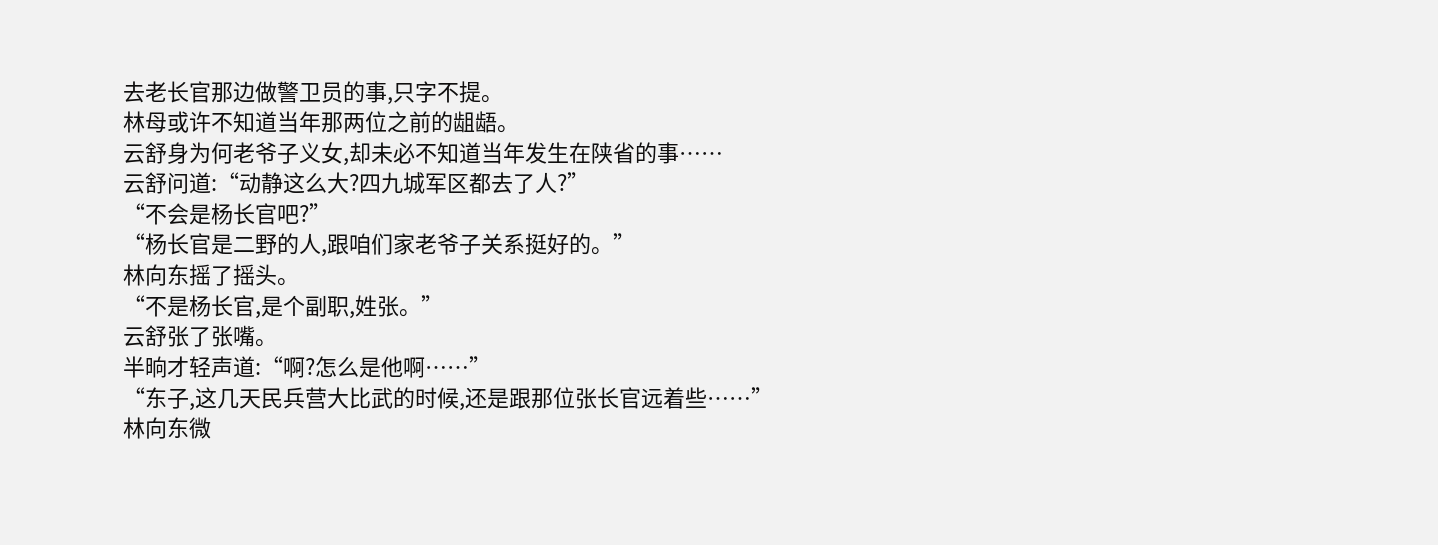去老长官那边做警卫员的事,只字不提。
林母或许不知道当年那两位之前的龃龉。
云舒身为何老爷子义女,却未必不知道当年发生在陕省的事……
云舒问道:“动静这么大?四九城军区都去了人?”
“不会是杨长官吧?”
“杨长官是二野的人,跟咱们家老爷子关系挺好的。”
林向东摇了摇头。
“不是杨长官,是个副职,姓张。”
云舒张了张嘴。
半晌才轻声道:“啊?怎么是他啊……”
“东子,这几天民兵营大比武的时候,还是跟那位张长官远着些……”
林向东微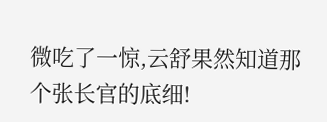微吃了一惊,云舒果然知道那个张长官的底细!